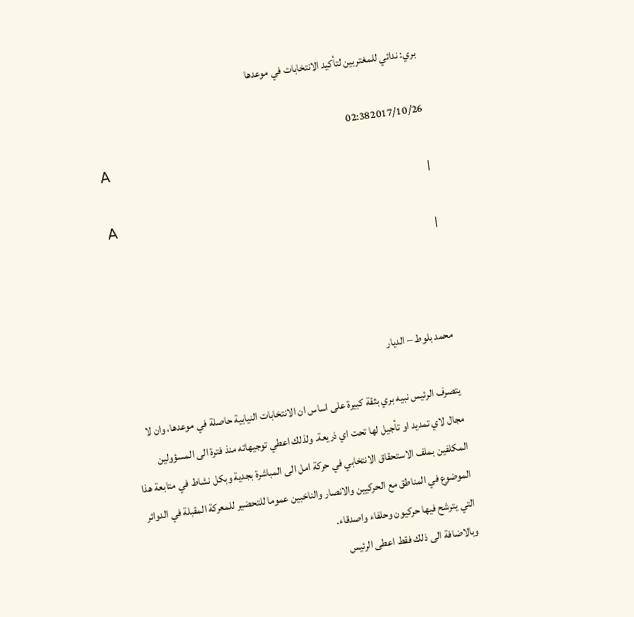بري: ندائي للمغتربين لتأكيد الانتخابات في موعدها

02:382017/10/26
A
|
A
|



محمد بلوط – الديار

يتصرف الرئيس نبيه بري بثقة كبيرة على اساس ان الانتخابات النيابية حاصلة في موعدها، وان لا مجال لاي تمديد او تأجيل لها تحت اي ذريعة. ولذلك اعطي توجيهاته منذ فترة الى المسؤولين المكلفين بملف الاستحقاق الانتخابي في حركة امل الى المباشرة بجدية وبكل نشاط في متابعة هذا الموضوع في المناطق مع الحركيين والانصار والناخبين عموما للتحضير للمعركة المقبلة في الدوائر التي يترشح فيها حركيون وحلفاء واصدقاء.
وبالاضافة الى ذلك فقط اعطى الرئيس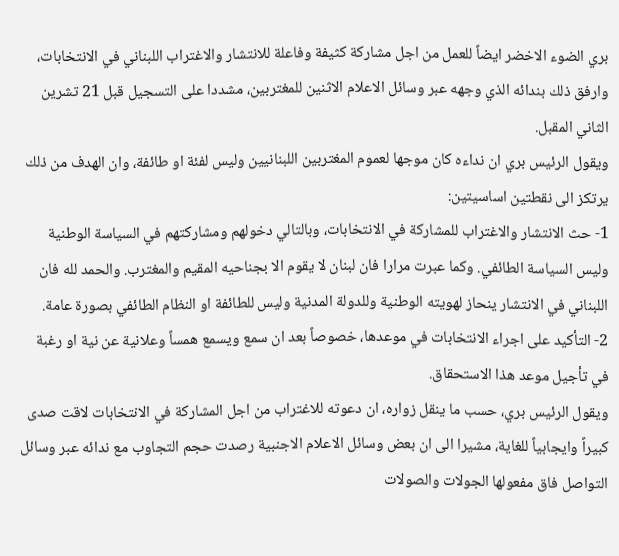بري الضوء الاخضر ايضاً للعمل من اجل مشاركة كثيفة وفاعلة للانتشار والاغتراب اللبناني في الانتخابات، وارفق ذلك بندائه الذي وجهه عبر وسائل الاعلام الاثنين للمغتربين، مشددا على التسجيل قبل 21 تشرين الثاني المقبل.
ويقول الرئيس بري ان نداءه كان موجها لعموم المغتربين اللبنانيين وليس لفئة او طائفة، وان الهدف من ذلك يرتكز الى نقطتين اساسيتين:
1- حث الانتشار والاغتراب للمشاركة في الانتخابات، وبالتالي دخولهم ومشاركتهم في السياسة الوطنية وليس السياسة الطائفي. وكما عبرت مرارا فان لبنان لا يقوم الا بجناحيه المقيم والمغترب. والحمد لله فان اللبناني في الانتشار ينحاز لهويته الوطنية وللدولة المدنية وليس للطائفة او النظام الطائفي بصورة عامة.
2- التأكيد على اجراء الانتخابات في موعدها، خصوصاً بعد ان سمع ويسمع همساً وعلانية عن نية او رغبة في تأجيل موعد هذا الاستحقاق.
ويقول الرئيس بري، حسب ما ينقل زواره، ان دعوته للاغتراب من اجل المشاركة في الانتخابات لاقت صدى كبيراً وايجابياً للغاية، مشيرا الى ان بعض وسائل الاعلام الاجنبية رصدت حجم التجاوب مع ندائه عبر وسائل التواصل فاق مفعولها الجولات والصولات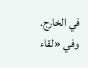في الخارج.
وفي «لقاء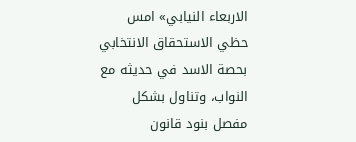الاربعاء النيابي» امس حظي الاستحقاق الانتخابي بحصة الاسد في حديثه مع النواب، وتناول بشكل مفصل بنود قانون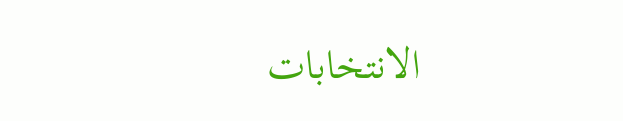الانتخابات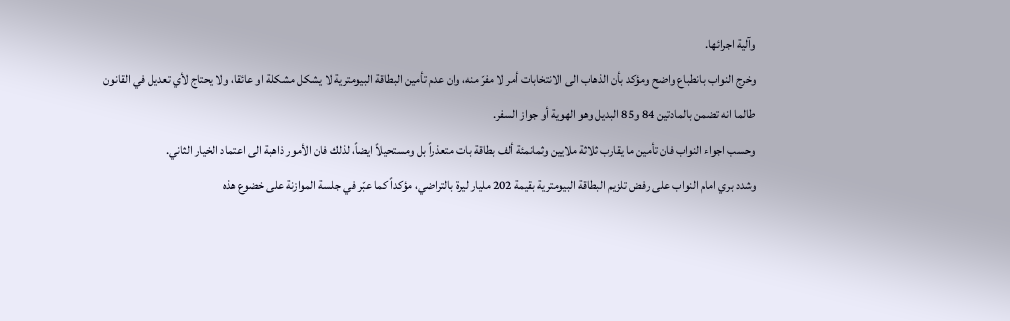وآلية اجرائها.
وخرج النواب بانطباع واضح ومؤكد بأن الذهاب الى الانتخابات أمر لا مفرّ منه، وان عدم تأمين البطاقة البيومترية لا يشكل مشكلة او عائقا، ولا يحتاج لأي تعديل في القانون طالما انه تضمن بالمادتين 84 و85 البديل وهو الهوية أو جواز السفر.
وحسب اجواء النواب فان تأمين ما يقارب ثلاثة ملايين وثمانمئة ألف بطاقة بات متعذراً بل ومستحيلاً ايضاً، لذلك فان الأمور ذاهبة الى اعتماد الخيار الثاني.
وشدد بري امام النواب على رفض تلزيم البطاقة البيومترية بقيمة 202 مليار ليرة بالتراضي، مؤكداً كما عبّر في جلسة الموازنة على خضوع هذه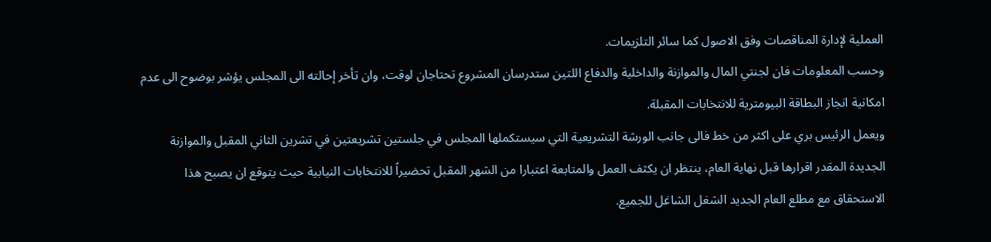العملية لإدارة المناقصات وفق الاصول كما سائر التلزيمات.
وحسب المعلومات فان لجنتي المال والموازنة والداخلية والدفاع اللتين ستدرسان المشروع تحتاجان لوقت، وان تأخر إحالته الى المجلس يؤشر بوضوح الى عدم امكانية انجاز البطاقة البيومترية للانتخابات المقبلة.
ويعمل الرئيس بري على اكثر من خط فالى جانب الورشة التشريعية التي سيستكملها المجلس في جلستين تشريعتين في تشرين الثاني المقبل والموازنة الجديدة المقدر اقرارها قبل نهاية العام، ينتظر ان يكثف العمل والمتابعة اعتبارا من الشهر المقبل تحضيراً للانتخابات النيابية حيث يتوقع ان يصبح هذا الاستحقاق مع مطلع العام الجديد الشغل الشاغل للجميع.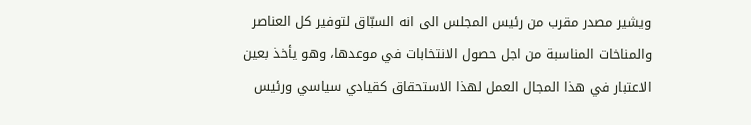ويشير مصدر مقرب من رئيس المجلس الى انه السبّاق لتوفير كل العناصر والمناخات المناسبة من اجل حصول الانتخابات في موعدها، وهو يأخذ بعين الاعتبار في هذا المجال العمل لهذا الاستحقاق كقيادي سياسي ورئيس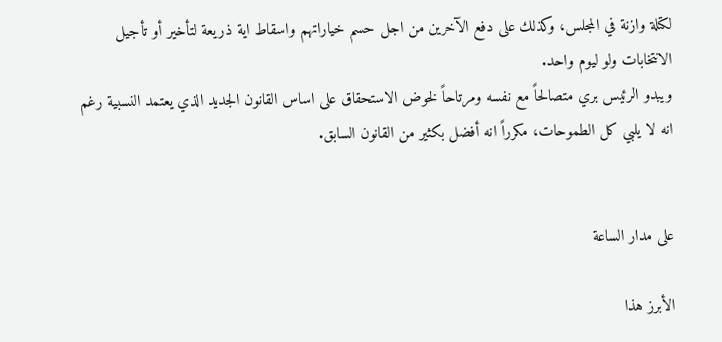لكتلة وازنة في المجلس، وكذلك على دفع الآخرين من اجل حسم خياراتهم واسقاط اية ذريعة لتأخير أو تأجيل الانتخابات ولو ليوم واحد.
ويبدو الرئيس بري متصالحاً مع نفسه ومرتاحاً لخوض الاستحقاق على اساس القانون الجديد الذي يعتمد النسبية رغم انه لا يلبي كل الطموحات، مكرراً انه أفضل بكثير من القانون السابق.


على مدار الساعة

الأبرز هذا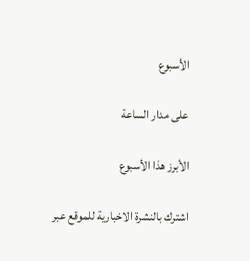الأسبوع

على مدار الساعة

الأبرز هذا الأسبوع

اشترك بالنشرة الاخبارية للموقع عبر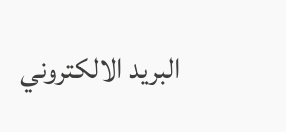البريد الالكتروني